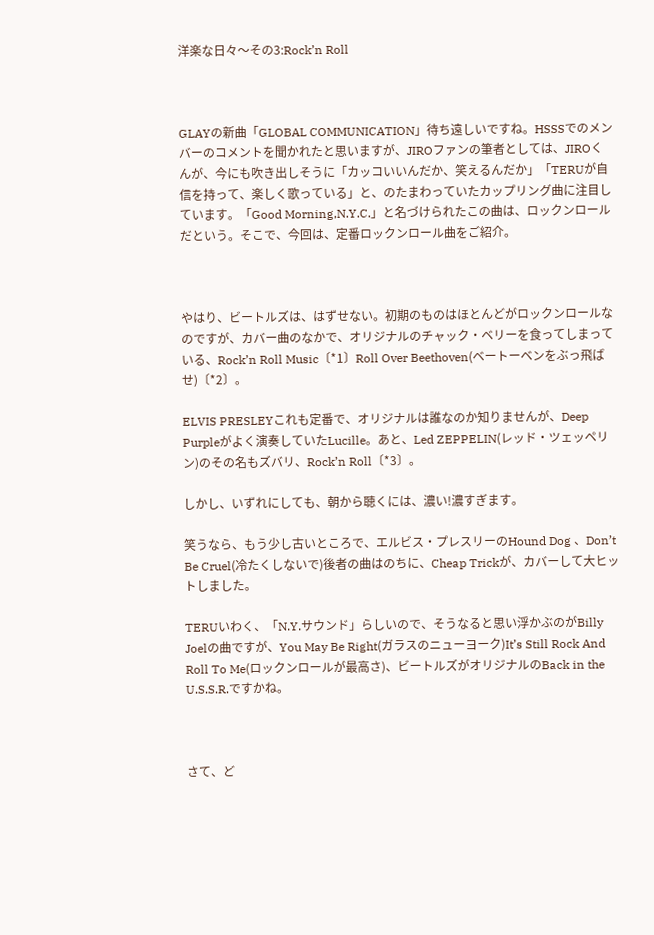洋楽な日々〜その3:Rock’n Roll



GLAYの新曲「GLOBAL COMMUNICATION」待ち遠しいですね。HSSSでのメンバーのコメントを聞かれたと思いますが、JIROファンの筆者としては、JIROくんが、今にも吹き出しそうに「カッコいいんだか、笑えるんだか」「TERUが自信を持って、楽しく歌っている」と、のたまわっていたカップリング曲に注目しています。「Good Morning,N.Y.C.」と名づけられたこの曲は、ロックンロールだという。そこで、今回は、定番ロックンロール曲をご紹介。



やはり、ビートルズは、はずせない。初期のものはほとんどがロックンロールなのですが、カバー曲のなかで、オリジナルのチャック・ベリーを食ってしまっている、Rock’n Roll Music〔*1〕Roll Over Beethoven(ベートーベンをぶっ飛ばせ)〔*2〕。

ELVIS PRESLEYこれも定番で、オリジナルは誰なのか知りませんが、Deep Purpleがよく演奏していたLucille。あと、Led ZEPPELIN(レッド・ツェッペリン)のその名もズバリ、Rock’n Roll〔*3〕。

しかし、いずれにしても、朝から聴くには、濃い!濃すぎます。

笑うなら、もう少し古いところで、エルビス・プレスリーのHound Dog 、Don’t Be Cruel(冷たくしないで)後者の曲はのちに、Cheap Trickが、カバーして大ヒットしました。

TERUいわく、「N.Y.サウンド」らしいので、そうなると思い浮かぶのがBilly Joelの曲ですが、You May Be Right(ガラスのニューヨーク)It’s Still Rock And Roll To Me(ロックンロールが最高さ)、ビートルズがオリジナルのBack in the U.S.S.R.ですかね。



さて、ど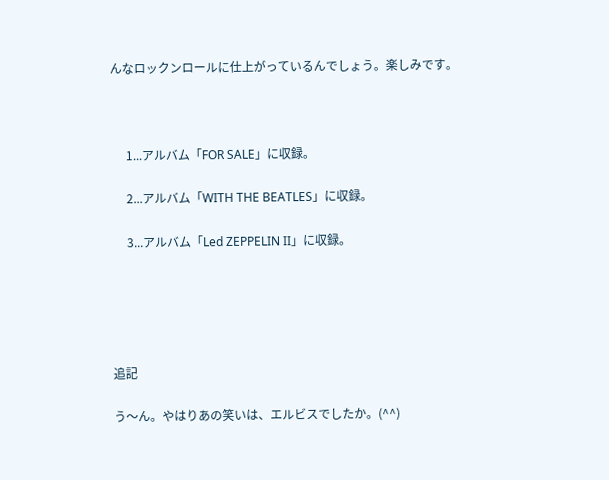んなロックンロールに仕上がっているんでしょう。楽しみです。



     1...アルバム「FOR SALE」に収録。

     2...アルバム「WITH THE BEATLES」に収録。

     3...アルバム「Led ZEPPELIN II」に収録。





追記

う〜ん。やはりあの笑いは、エルビスでしたか。(^^)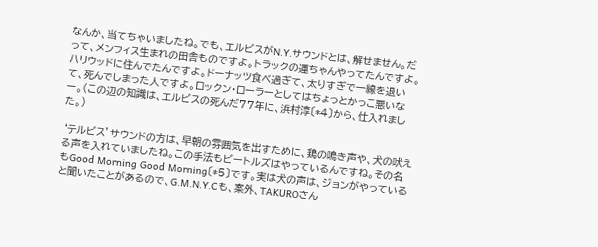なんか、当てちゃいましたね。でも、エルビスがN.Y.サウンドとは、解せません。だって、メンフィス生まれの田舎ものですよ。トラックの運ちゃんやってたんですよ。ハリウッドに住んでたんですよ。ドーナッツ食べ過ぎて、太りすぎで一線を退いて、死んでしまった人ですよ。ロックン・ローラーとしてはちょっとかっこ悪いなー。(この辺の知識は、エルビスの死んだ77年に、浜村淳〔*4〕から、仕入れました。)

‘テルビス’サウンドの方は、早朝の雰囲気を出すために、鶏の鳴き声や、犬の吠える声を入れていましたね。この手法もビートルズはやっているんですね。その名もGood Morning Good Morning〔*5〕です。実は犬の声は、ジョンがやっていると聞いたことがあるので、G.M.N.Y.Cも、案外、TAKUROさん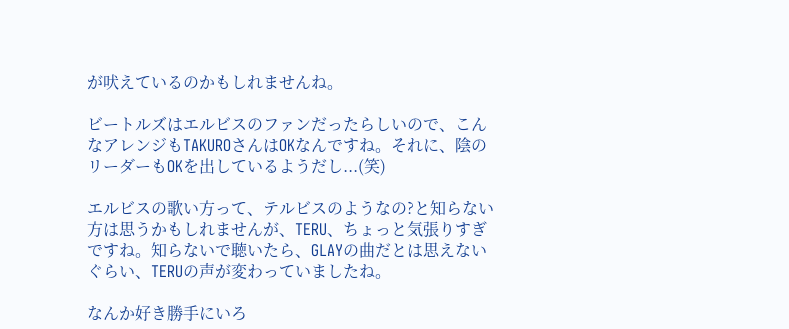が吠えているのかもしれませんね。

ビートルズはエルビスのファンだったらしいので、こんなアレンジもTAKUROさんはOKなんですね。それに、陰のリーダーもOKを出しているようだし...(笑)

エルビスの歌い方って、テルビスのようなの?と知らない方は思うかもしれませんが、TERU、ちょっと気張りすぎですね。知らないで聴いたら、GLAYの曲だとは思えないぐらい、TERUの声が変わっていましたね。

なんか好き勝手にいろ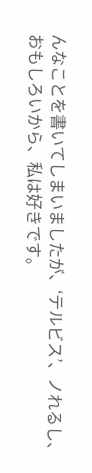んなことを書いてしまいましたが、‘テルビス’、ノれるし、おもしろいから、私は好きです。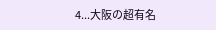4...大阪の超有名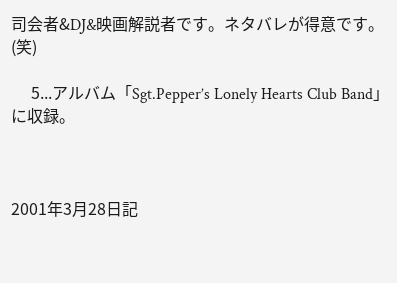司会者&DJ&映画解説者です。ネタバレが得意です。(笑)

     5...アルバム「Sgt.Pepper’s Lonely Hearts Club Band」に収録。



2001年3月28日記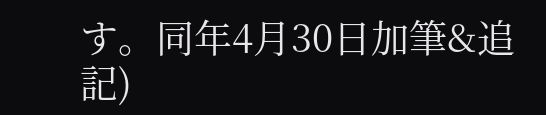す。同年4月30日加筆&追記)